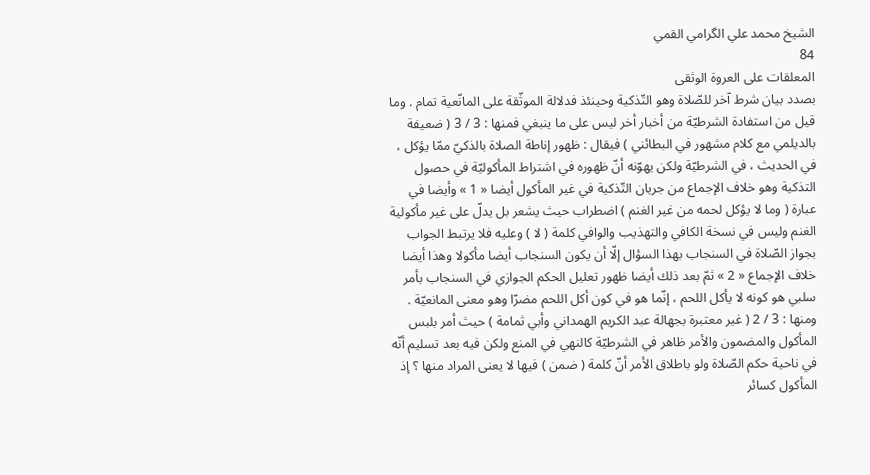الشيخ محمد علي الگرامي القمي
84
المعلقات على العروة الوثقى
بصدد بيان شرط آخر للصّلاة وهو التّذكية وحينئذ فدلالة الموثّقة على المانّعية تمام . وما قيل من استفادة الشرطيّة من أخبار أخر ليس على ما ينبغي فمنها : 3 / 3 ( ضعيفة بالديلمي مع كلام مشهور في البطائني ) فيقال : ظهور إناطة الصلاة بالذكيّ ممّا يؤكل ، في الحديث ، في الشرطيّة ولكن يهوّنه أنّ ظهوره في اشتراط المأكوليّة في حصول التذكية وهو خلاف الإجماع من جريان التّذكية في غير المأكول أيضا « 1 » وأيضا في عبارة ( وما لا يؤكل لحمه من غير الغنم ) اضطراب حيث يشعر بل يدلّ على غير مأكولية الغنم وليس في نسخة الكافي والتهذيب والوافي كلمة ( لا ) وعليه فلا يرتبط الجواب بجواز الصّلاة في السنجاب بهذا السؤال إلّا أن يكون السنجاب أيضا مأكولا وهذا أيضا خلاف الإجماع « 2 » ثمّ بعد ذلك أيضا ظهور تعليل الحكم الجوازي في السنجاب بأمر سلبي هو كونه لا يأكل اللحم ، إنّما هو في كون أكل اللحم مضرّا وهو معنى المانعيّة . ومنها : 3 / 2 ( غير معتبرة بجهالة عبد الكريم الهمداني وأبي ثمامة ) حيث أمر بلبس المأكول والمضمون والأمر ظاهر في الشرطيّة كالنهي في المنع ولكن فيه بعد تسليم أنّه في ناحية حكم الصّلاة ولو باطلاق الأمر أنّ كلمة ( ضمن ) فيها لا يعنى المراد منها ؟ إذ المأكول كسائر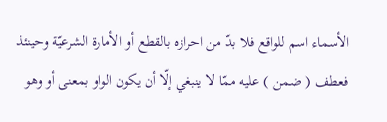الأسماء اسم للواقع فلا بدّ من احرازه بالقطع أو الأمارة الشرعيّة وحينئذ فعطف ( ضمن ) عليه ممّا لا ينبغي إلّا أن يكون الواو بمعنى أو وهو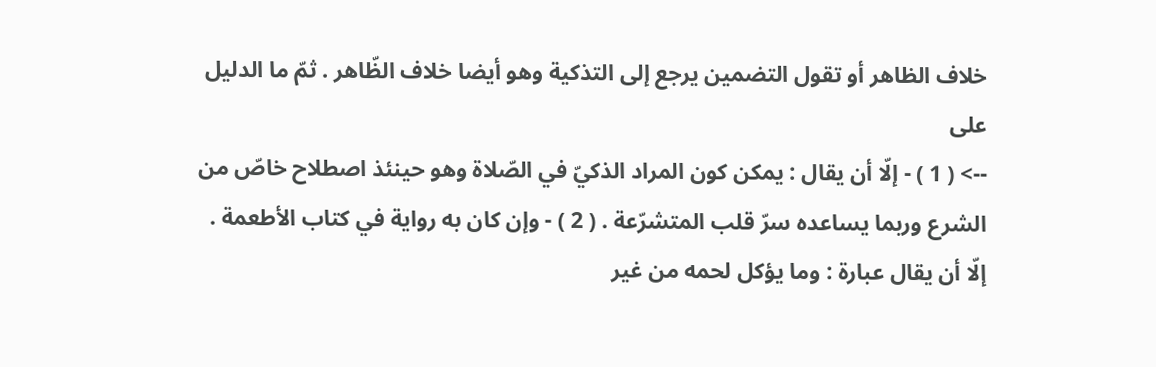خلاف الظاهر أو تقول التضمين يرجع إلى التذكية وهو أيضا خلاف الظّاهر . ثمّ ما الدليل على
--> ( 1 ) - إلّا أن يقال : يمكن كون المراد الذكيّ في الصّلاة وهو حينئذ اصطلاح خاصّ من الشرع وربما يساعده سرّ قلب المتشرّعة . ( 2 ) - وإن كان به رواية في كتاب الأطعمة . إلّا أن يقال عبارة : وما يؤكل لحمه من غير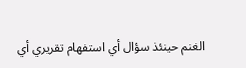الغنم حينئذ سؤال أي استفهام تقريري أي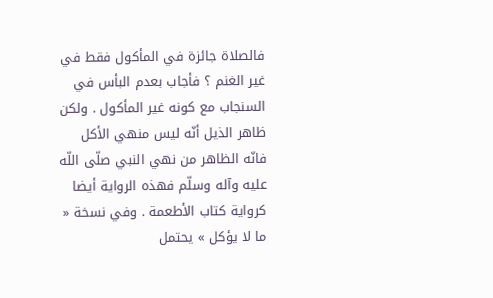فالصلاة جائزة في المأكول فقط في غير الغنم ؟ فأجاب بعدم البأس في السنجاب مع كونه غير المأكول . ولكن ظاهر الذيل أنّه ليس منهي الأكل فانّه الظاهر من نهي النبي صلّى اللّه عليه وآله وسلّم فهذه الرواية أيضا كرواية كتاب الأطعمة . وفي نسخة « ما لا يؤكل » يحتمل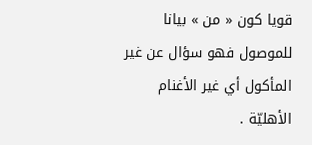قويا كون « من » بيانا للموصول فهو سؤال عن غير المأكول أي غير الأغنام الأهليّة .